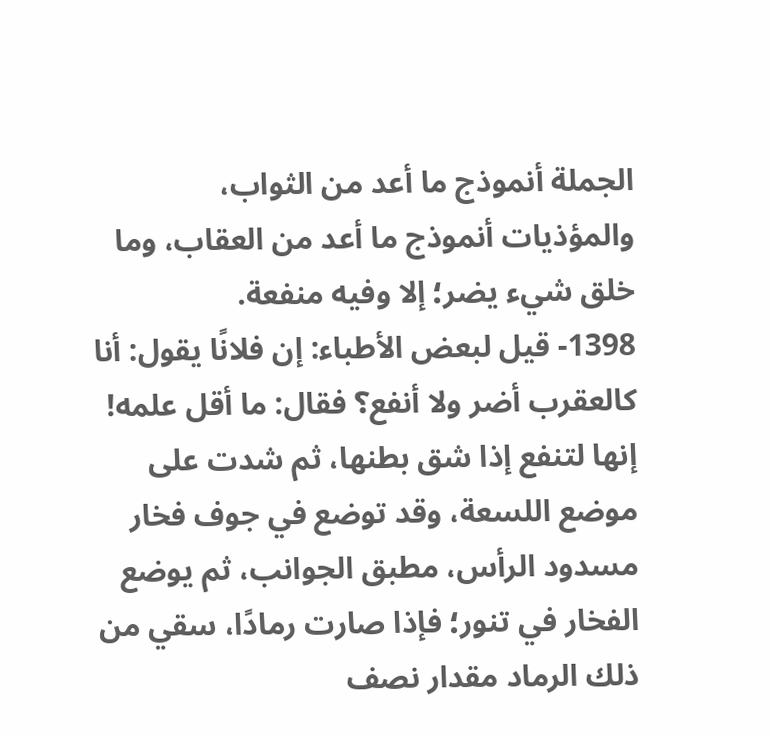الجملة أنموذج ما أعد من الثواب، والمؤذيات أنموذج ما أعد من العقاب، وما خلق شيء يضر؛ إلا وفيه منفعة.
1398- قيل لبعض الأطباء: إن فلانًا يقول: أنا كالعقرب أضر ولا أنفع؟ فقال: ما أقل علمه! إنها لتنفع إذا شق بطنها، ثم شدت على موضع اللسعة، وقد توضع في جوف فخار مسدود الرأس، مطبق الجوانب، ثم يوضع الفخار في تنور؛ فإذا صارت رمادًا، سقي من ذلك الرماد مقدار نصف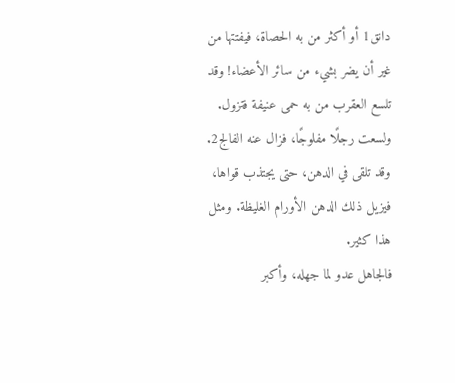دانق1 أو أكثر من به الحصاة، فيفتتها من غير أن يضر بشيء من سائر الأعضاء! وقد تلسع العقرب من به حمى عنيفة فتزول. ولسعت رجلًا مفلوجًا، فزال عنه الفالج2. وقد تلقى في الدهن، حتى يجتذب قواها، فيزيل ذلك الدهن الأورام الغليظة. ومثل هذا كثير.
فالجاهل عدو لما جهله، وأكبر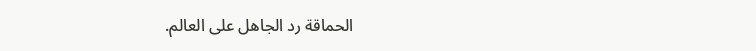الحماقة رد الجاهل على العالم.